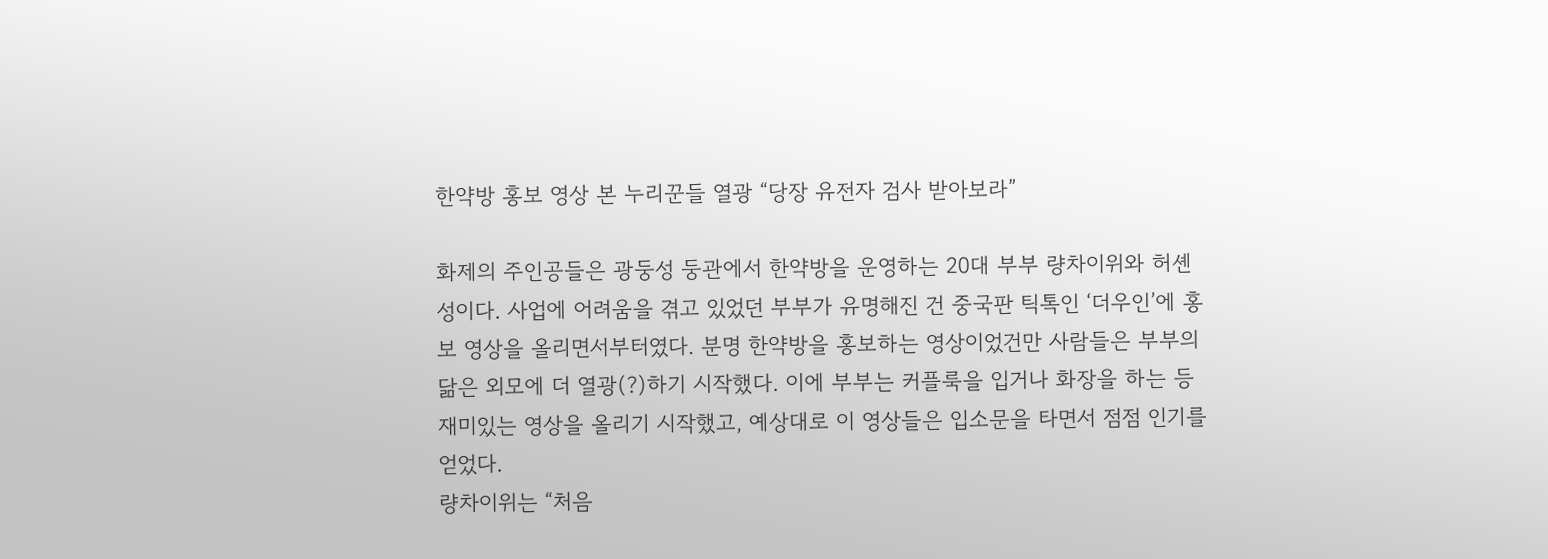한약방 홍보 영상 본 누리꾼들 열광 “당장 유전자 검사 받아보라”

화제의 주인공들은 광둥성 둥관에서 한약방을 운영하는 20대 부부 량차이위와 허셴성이다. 사업에 어려움을 겪고 있었던 부부가 유명해진 건 중국판 틱톡인 ‘더우인’에 홍보 영상을 올리면서부터였다. 분명 한약방을 홍보하는 영상이었건만 사람들은 부부의 닮은 외모에 더 열광(?)하기 시작했다. 이에 부부는 커플룩을 입거나 화장을 하는 등 재미있는 영상을 올리기 시작했고, 예상대로 이 영상들은 입소문을 타면서 점점 인기를 얻었다.
량차이위는 “처음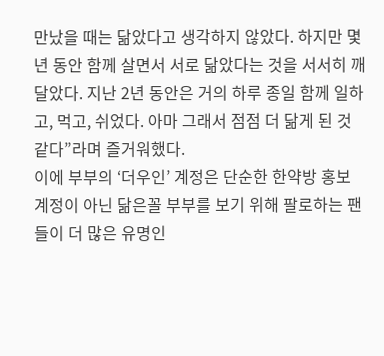만났을 때는 닮았다고 생각하지 않았다. 하지만 몇 년 동안 함께 살면서 서로 닮았다는 것을 서서히 깨달았다. 지난 2년 동안은 거의 하루 종일 함께 일하고, 먹고, 쉬었다. 아마 그래서 점점 더 닮게 된 것 같다”라며 즐거워했다.
이에 부부의 ‘더우인’ 계정은 단순한 한약방 홍보 계정이 아닌 닮은꼴 부부를 보기 위해 팔로하는 팬들이 더 많은 유명인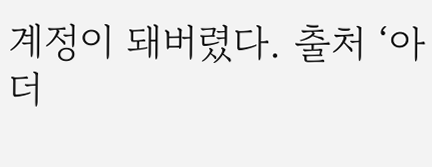계정이 돼버렸다. 출처 ‘아더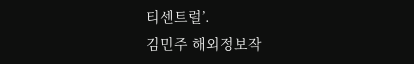티센트럴’.
김민주 해외정보작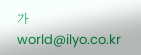가 world@ilyo.co.kr